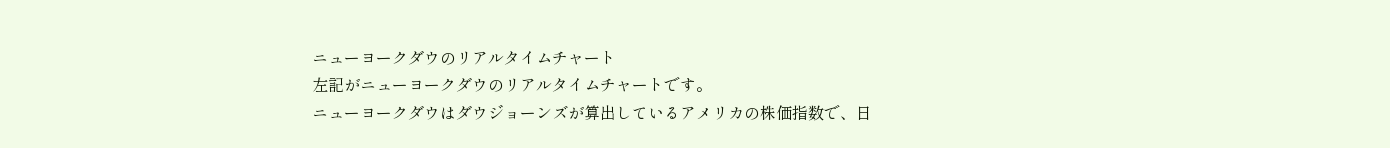ニューヨークダウのリアルタイムチャート
左記がニューヨークダウのリアルタイムチャートです。
ニューヨークダウはダウジョーンズが算出しているアメリカの株価指数で、日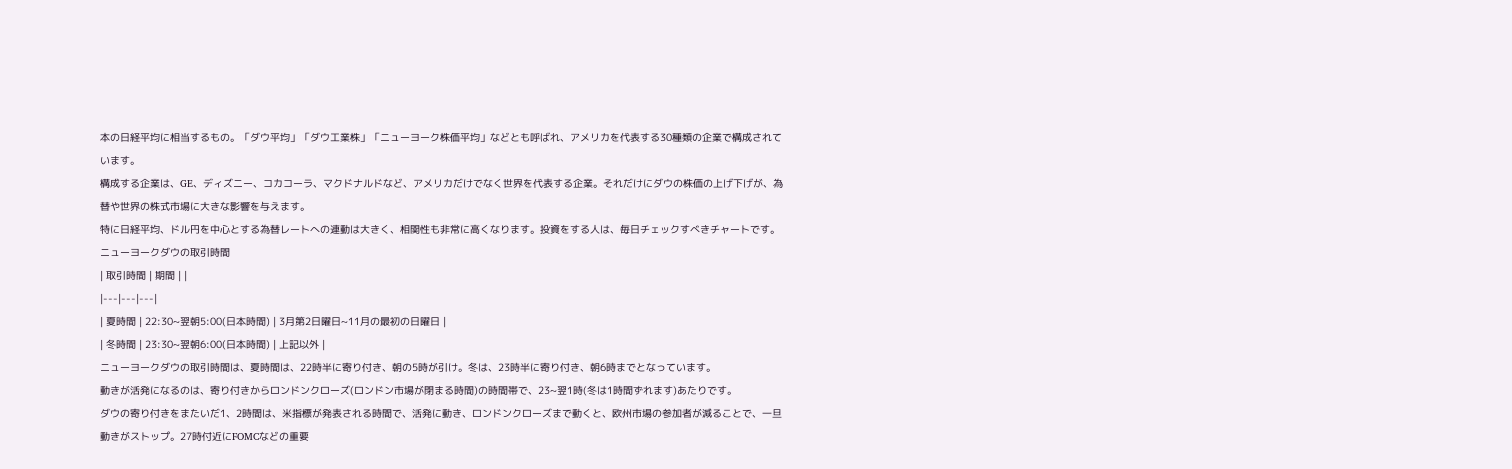本の日経平均に相当するもの。「ダウ平均」「ダウ工業株」「ニューヨーク株価平均」などとも呼ばれ、アメリカを代表する30種類の企業で構成されています。
構成する企業は、GE、ディズニー、コカコーラ、マクドナルドなど、アメリカだけでなく世界を代表する企業。それだけにダウの株価の上げ下げが、為替や世界の株式市場に大きな影響を与えます。
特に日経平均、ドル円を中心とする為替レートへの連動は大きく、相関性も非常に高くなります。投資をする人は、毎日チェックすべきチャートです。
ニューヨークダウの取引時間
| 取引時間 | 期間 | |
|---|---|---|
| 夏時間 | 22:30~翌朝5:00(日本時間) | 3月第2日曜日~11月の最初の日曜日 |
| 冬時間 | 23:30~翌朝6:00(日本時間) | 上記以外 |
ニューヨークダウの取引時間は、夏時間は、22時半に寄り付き、朝の5時が引け。冬は、23時半に寄り付き、朝6時までとなっています。
動きが活発になるのは、寄り付きからロンドンクローズ(ロンドン市場が閉まる時間)の時間帯で、23~翌1時(冬は1時間ずれます)あたりです。
ダウの寄り付きをまたいだ1、2時間は、米指標が発表される時間で、活発に動き、ロンドンクローズまで動くと、欧州市場の参加者が減ることで、一旦動きがストップ。27時付近にFOMCなどの重要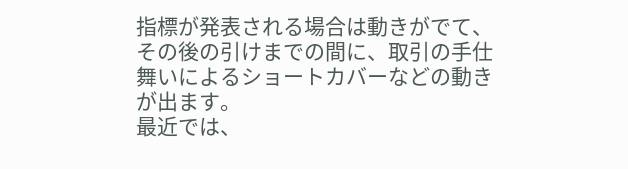指標が発表される場合は動きがでて、その後の引けまでの間に、取引の手仕舞いによるショートカバーなどの動きが出ます。
最近では、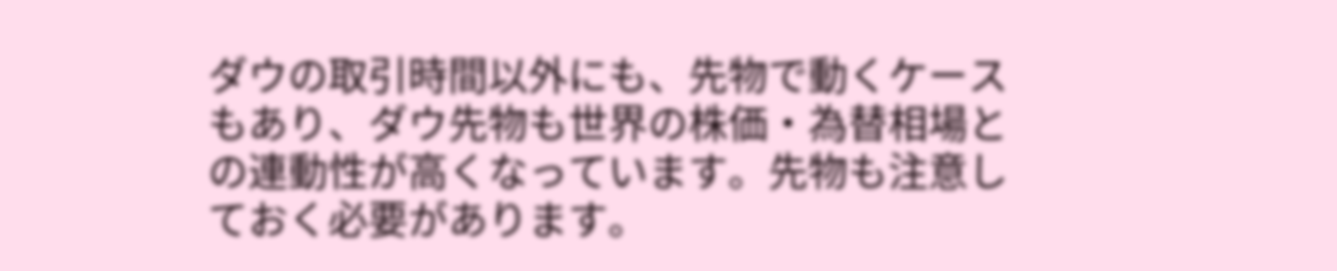ダウの取引時間以外にも、先物で動くケースもあり、ダウ先物も世界の株価・為替相場との連動性が高くなっています。先物も注意しておく必要があります。